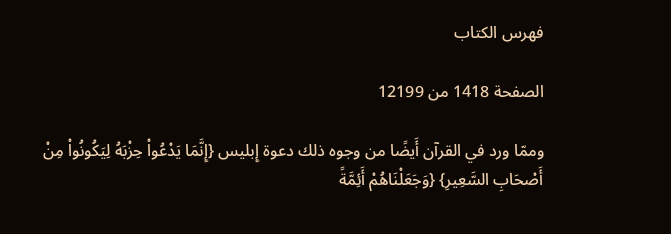فهرس الكتاب

الصفحة 1418 من 12199

وممّا ورد في القرآن أَيضًا من وجوه ذلك دعوة إِبليس {إِنَّمَا يَدْعُواْ حِزْبَهُ لِيَكُونُواْ مِنْ أَصْحَابِ السَّعِيرِ} {وَجَعَلْنَاهُمْ أَئِمَّةً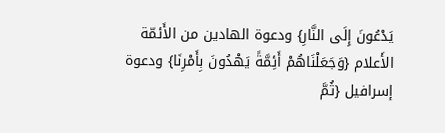يَدْعُونَ إِلَى النَّارِ} ودعوة الهادين من الأَئمّة الأَعلام {وَجَعَلْنَاهُمْ أَئِمَّةً يَهْدُونَ بِأَمْرِنَا} ودعوة إسرافيل {ثُمَّ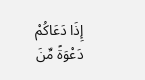إِذَا دَعَاكُمْ دَعْوَةً مِّنَ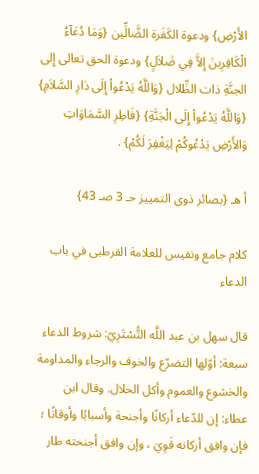الأَرْضِ} ودعوة الكَفَرة الضَّالِّين {وَمَا دُعَآءُ الْكَافِرِينَ إِلاَّ فِي ضَلاَلٍ} ودعوة الحق تعالى إِلى الجنَّةِ ذات الظِّلال {وَاللَّهُ يَدْعُواْ إِلَى دَارِ السَّلاَمِ} {وَاللَّهُ يَدْعُواْ إِلَى الْجَنَّةِ} {فَاطِرِ السَّمَاوَاتِ وَالأَرْضِ يَدْعُوكُمْ لِيَغْفِرَ لَكُمْ} .

أ هـ {بصائر ذوى التمييز حـ 3 صـ 43}

كلام جامع ونفيس للعلامة القرطبى في باب الدعاء

قال سهل بن عبد اللَّه التُّسْتَرِيّ: شروط الدعاء سبعة: أوّلها التضرّع والخوف والرجاء والمداومة والخشوع والعموم وأكل الحلال. وقال ابن عطاء: إن للدّعاء أركانًا وأجنحة وأسبابًا وأوقاتًا ؛ فإن وافق أركانه قَوِيَ ، وإن وافق أجنحته طار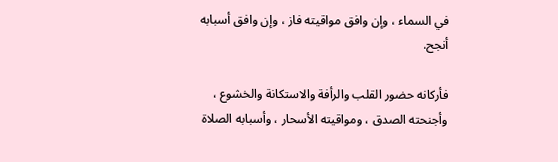في السماء ، وإن وافق مواقيته فاز ، وإن وافق أسبابه أنجح.

فأركانه حضور القلب والرأفة والاستكانة والخشوع ، وأجنحته الصدق ، ومواقيته الأسحار ، وأسبابه الصلاة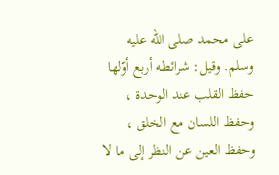على محمد صلى الله عليه وسلم. وقيل: شرائطه أربع أوّلها حفظ القلب عند الوحدة ، وحفظ اللسان مع الخلق ، وحفظ العين عن النظر إلى ما لا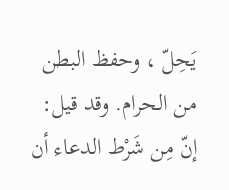يَحِلّ ، وحفظ البطن من الحرام. وقد قيل: إنّ مِن شَرْط الدعاء أن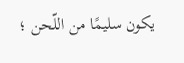يكون سليمًا من اللّحن ؛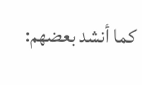كما أنشد بعضهم: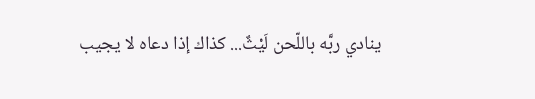ينادي ربَّه باللّحن لَيْثٌ... كذاك إذا دعاه لا يجيب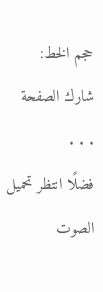حجم الخط:
شارك الصفحة
. . .
فضلًا انتظر تحميل الصوت